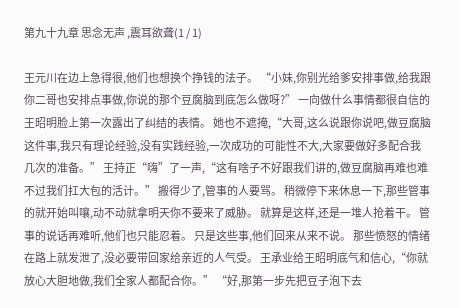第九十九章 思念无声 ,震耳欲聋(1 / 1)

王元川在边上急得很,他们也想换个挣钱的法子。 “小妹,你别光给爹安排事做,给我跟你二哥也安排点事做,你说的那个豆腐脑到底怎么做呀?” 一向做什么事情都很自信的王昭明脸上第一次露出了纠结的表情。 她也不遮掩,“大哥,这么说跟你说吧,做豆腐脑这件事,我只有理论经验,没有实践经验,一次成功的可能性不大,大家要做好多配合我几次的准备。” 王持正“嗨”了一声,“这有啥子不好跟我们讲的,做豆腐脑再难也难不过我们扛大包的活计。” 搬得少了,管事的人要骂。 稍微停下来休息一下,那些管事的就开始叫嚷,动不动就拿明天你不要来了威胁。 就算是这样,还是一堆人抢着干。 管事的说话再难听,他们也只能忍着。 只是这些事,他们回来从来不说。 那些愤怒的情绪在路上就发泄了,没必要带回家给亲近的人气受。 王承业给王昭明底气和信心,“你就放心大胆地做,我们全家人都配合你。” “好,那第一步先把豆子泡下去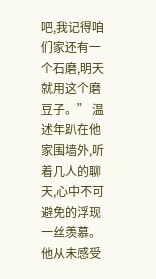吧,我记得咱们家还有一个石磨,明天就用这个磨豆子。” 温述年趴在他家围墙外,听着几人的聊天,心中不可避免的浮现一丝羡慕。 他从未感受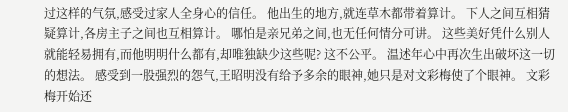过这样的气氛,感受过家人全身心的信任。 他出生的地方,就连草木都带着算计。 下人之间互相猜疑算计,各房主子之间也互相算计。 哪怕是亲兄弟之间,也无任何情分可讲。 这些美好凭什么别人就能轻易拥有,而他明明什么都有,却唯独缺少这些呢? 这不公平。 温述年心中再次生出破坏这一切的想法。 感受到一股强烈的怨气,王昭明没有给予多余的眼神,她只是对文彩梅使了个眼神。 文彩梅开始还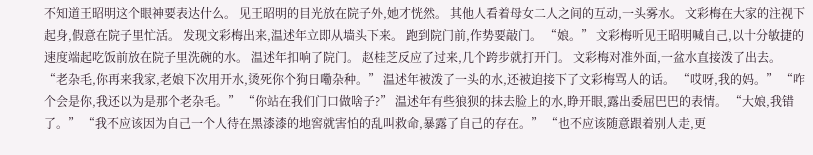不知道王昭明这个眼神要表达什么。 见王昭明的目光放在院子外,她才恍然。 其他人看着母女二人之间的互动,一头雾水。 文彩梅在大家的注视下起身,假意在院子里忙活。 发现文彩梅出来,温述年立即从墙头下来。 跑到院门前,作势要敲门。 “娘。” 文彩梅听见王昭明喊自己,以十分敏捷的速度端起吃饭前放在院子里洗碗的水。 温述年扣响了院门。 赵桂芝反应了过来,几个跨步就打开门。 文彩梅对准外面,一盆水直接泼了出去。 “老杂毛,你再来我家,老娘下次用开水,烫死你个狗日嘞杂种。” 温述年被泼了一头的水,还被迫接下了文彩梅骂人的话。 “哎呀,我的妈。” “咋个会是你,我还以为是那个老杂毛。” “你站在我们门口做啥子?” 温述年有些狼狈的抹去脸上的水,睁开眼,露出委屈巴巴的表情。 “大娘,我错了。” “我不应该因为自己一个人待在黑漆漆的地窖就害怕的乱叫救命,暴露了自己的存在。” “也不应该随意跟着别人走,更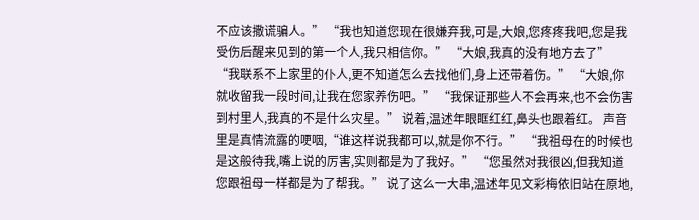不应该撒谎骗人。” “我也知道您现在很嫌弃我,可是,大娘,您疼疼我吧,您是我受伤后醒来见到的第一个人,我只相信你。” “大娘,我真的没有地方去了” “我联系不上家里的仆人,更不知道怎么去找他们,身上还带着伤。” “大娘,你就收留我一段时间,让我在您家养伤吧。” “我保证那些人不会再来,也不会伤害到村里人,我真的不是什么灾星。” 说着,温述年眼眶红红,鼻头也跟着红。 声音里是真情流露的哽咽,“谁这样说我都可以,就是你不行。” “我祖母在的时候也是这般待我,嘴上说的厉害,实则都是为了我好。” “您虽然对我很凶,但我知道您跟祖母一样都是为了帮我。” 说了这么一大串,温述年见文彩梅依旧站在原地,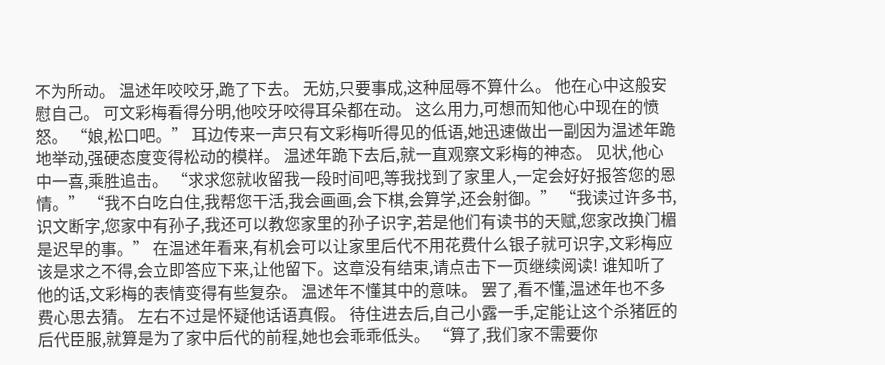不为所动。 温述年咬咬牙,跪了下去。 无妨,只要事成,这种屈辱不算什么。 他在心中这般安慰自己。 可文彩梅看得分明,他咬牙咬得耳朵都在动。 这么用力,可想而知他心中现在的愤怒。 “娘,松口吧。” 耳边传来一声只有文彩梅听得见的低语,她迅速做出一副因为温述年跪地举动,强硬态度变得松动的模样。 温述年跪下去后,就一直观察文彩梅的神态。 见状,他心中一喜,乘胜追击。 “求求您就收留我一段时间吧,等我找到了家里人,一定会好好报答您的恩情。” “我不白吃白住,我帮您干活,我会画画,会下棋,会算学,还会射御。” “我读过许多书,识文断字,您家中有孙子,我还可以教您家里的孙子识字,若是他们有读书的天赋,您家改换门楣是迟早的事。” 在温述年看来,有机会可以让家里后代不用花费什么银子就可识字,文彩梅应该是求之不得,会立即答应下来,让他留下。这章没有结束,请点击下一页继续阅读! 谁知听了他的话,文彩梅的表情变得有些复杂。 温述年不懂其中的意味。 罢了,看不懂,温述年也不多费心思去猜。 左右不过是怀疑他话语真假。 待住进去后,自己小露一手,定能让这个杀猪匠的后代臣服,就算是为了家中后代的前程,她也会乖乖低头。 “算了,我们家不需要你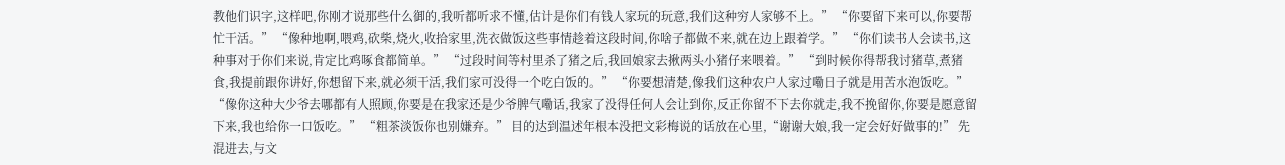教他们识字,这样吧,你刚才说那些什么御的,我听都听求不懂,估计是你们有钱人家玩的玩意,我们这种穷人家够不上。” “你要留下来可以,你要帮忙干活。” “像种地啊,喂鸡,砍柴,烧火,收拾家里,洗衣做饭这些事情趁着这段时间,你啥子都做不来,就在边上跟着学。” “你们读书人会读书,这种事对于你们来说,肯定比鸡啄食都简单。” “过段时间等村里杀了猪之后,我回娘家去揪两头小猪仔来喂着。” “到时候你得帮我讨猪草,煮猪食,我提前跟你讲好,你想留下来,就必须干活,我们家可没得一个吃白饭的。” “你要想清楚,像我们这种农户人家过嘞日子就是用苦水泡饭吃。” “像你这种大少爷去哪都有人照顾,你要是在我家还是少爷脾气嘞话,我家了没得任何人会让到你,反正你留不下去你就走,我不挽留你,你要是愿意留下来,我也给你一口饭吃。” “粗茶淡饭你也别嫌弃。” 目的达到温述年根本没把文彩梅说的话放在心里,“谢谢大娘,我一定会好好做事的!” 先混进去,与文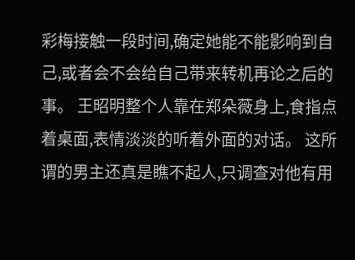彩梅接触一段时间,确定她能不能影响到自己,或者会不会给自己带来转机再论之后的事。 王昭明整个人靠在郑朵薇身上,食指点着桌面,表情淡淡的听着外面的对话。 这所谓的男主还真是瞧不起人,只调查对他有用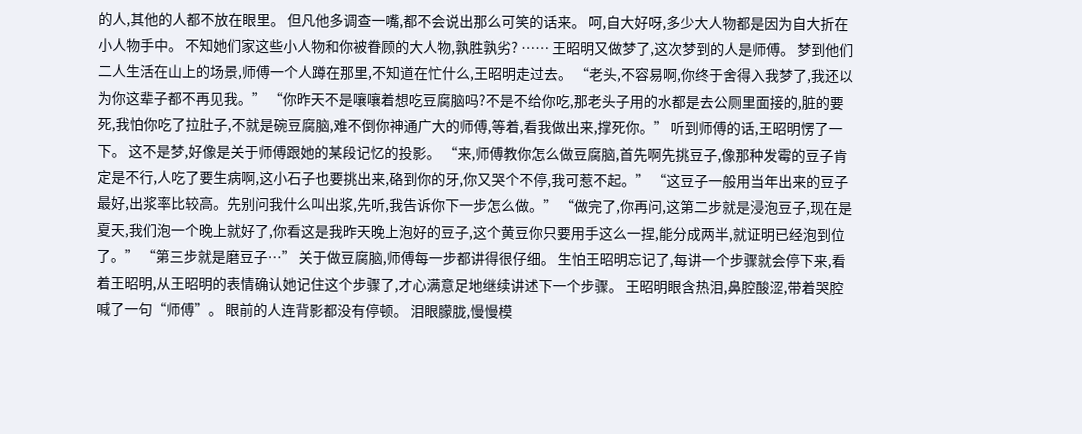的人,其他的人都不放在眼里。 但凡他多调查一嘴,都不会说出那么可笑的话来。 呵,自大好呀,多少大人物都是因为自大折在小人物手中。 不知她们家这些小人物和你被眷顾的大人物,孰胜孰劣? …… 王昭明又做梦了,这次梦到的人是师傅。 梦到他们二人生活在山上的场景,师傅一个人蹲在那里,不知道在忙什么,王昭明走过去。 “老头,不容易啊,你终于舍得入我梦了,我还以为你这辈子都不再见我。” “你昨天不是嚷嚷着想吃豆腐脑吗?不是不给你吃,那老头子用的水都是去公厕里面接的,脏的要死,我怕你吃了拉肚子,不就是碗豆腐脑,难不倒你神通广大的师傅,等着,看我做出来,撑死你。” 听到师傅的话,王昭明愣了一下。 这不是梦,好像是关于师傅跟她的某段记忆的投影。 “来,师傅教你怎么做豆腐脑,首先啊先挑豆子,像那种发霉的豆子肯定是不行,人吃了要生病啊,这小石子也要挑出来,硌到你的牙,你又哭个不停,我可惹不起。” “这豆子一般用当年出来的豆子最好,出浆率比较高。先别问我什么叫出浆,先听,我告诉你下一步怎么做。” “做完了,你再问,这第二步就是浸泡豆子,现在是夏天,我们泡一个晚上就好了,你看这是我昨天晚上泡好的豆子,这个黄豆你只要用手这么一捏,能分成两半,就证明已经泡到位了。” “第三步就是磨豆子…” 关于做豆腐脑,师傅每一步都讲得很仔细。 生怕王昭明忘记了,每讲一个步骤就会停下来,看着王昭明,从王昭明的表情确认她记住这个步骤了,才心满意足地继续讲述下一个步骤。 王昭明眼含热泪,鼻腔酸涩,带着哭腔喊了一句“师傅”。 眼前的人连背影都没有停顿。 泪眼朦胧,慢慢模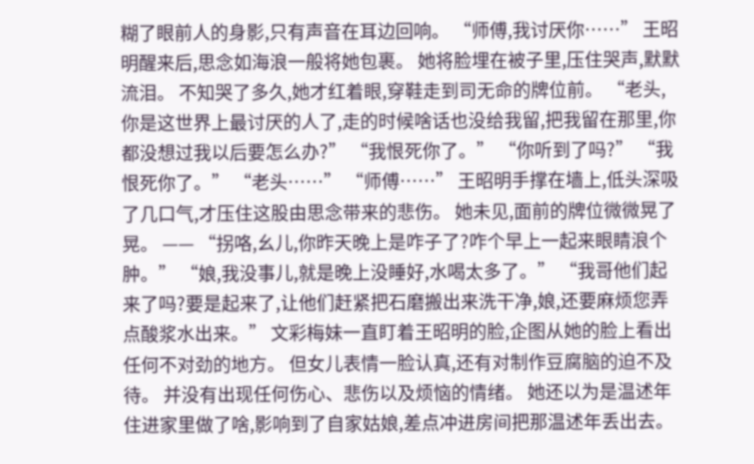糊了眼前人的身影,只有声音在耳边回响。 “师傅,我讨厌你……” 王昭明醒来后,思念如海浪一般将她包裹。 她将脸埋在被子里,压住哭声,默默流泪。 不知哭了多久,她才红着眼,穿鞋走到司无命的牌位前。 “老头,你是这世界上最讨厌的人了,走的时候啥话也没给我留,把我留在那里,你都没想过我以后要怎么办?” “我恨死你了。” “你听到了吗?” “我恨死你了。” “老头……” “师傅……” 王昭明手撑在墙上,低头深吸了几口气,才压住这股由思念带来的悲伤。 她未见,面前的牌位微微晃了晃。 —— “拐咯,幺儿,你昨天晚上是咋子了?咋个早上一起来眼睛浪个肿。” “娘,我没事儿,就是晚上没睡好,水喝太多了。” “我哥他们起来了吗?要是起来了,让他们赶紧把石磨搬出来洗干净,娘,还要麻烦您弄点酸浆水出来。” 文彩梅妹一直盯着王昭明的脸,企图从她的脸上看出任何不对劲的地方。 但女儿表情一脸认真,还有对制作豆腐脑的迫不及待。 并没有出现任何伤心、悲伤以及烦恼的情绪。 她还以为是温述年住进家里做了啥,影响到了自家姑娘,差点冲进房间把那温述年丢出去。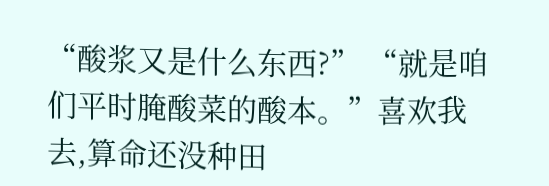“酸浆又是什么东西?” “就是咱们平时腌酸菜的酸本。”喜欢我去,算命还没种田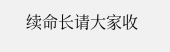续命长请大家收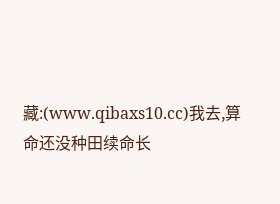藏:(www.qibaxs10.cc)我去,算命还没种田续命长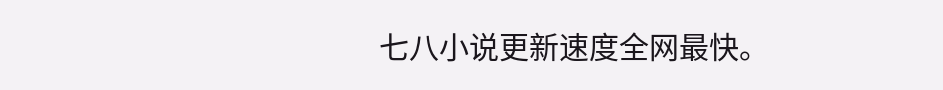七八小说更新速度全网最快。